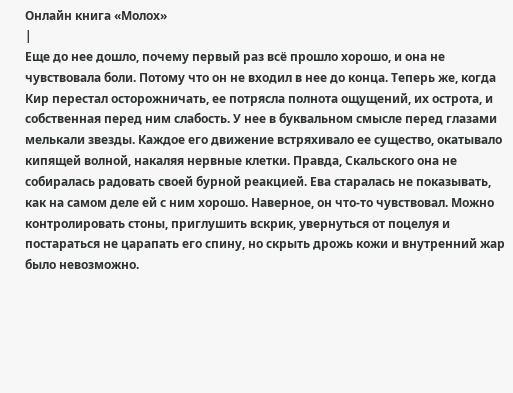Онлайн книга «Молох»
|
Еще до нее дошло, почему первый раз всё прошло хорошо, и она не чувствовала боли. Потому что он не входил в нее до конца. Теперь же, когда Кир перестал осторожничать, ее потрясла полнота ощущений, их острота, и собственная перед ним слабость. У нее в буквальном смысле перед глазами мелькали звезды. Каждое его движение встряхивало ее существо, окатывало кипящей волной, накаляя нервные клетки. Правда, Скальского она не собиралась радовать своей бурной реакцией. Ева старалась не показывать, как на самом деле ей с ним хорошо. Наверное, он что-то чувствовал. Можно контролировать стоны, приглушить вскрик, увернуться от поцелуя и постараться не царапать его спину, но скрыть дрожь кожи и внутренний жар было невозможно.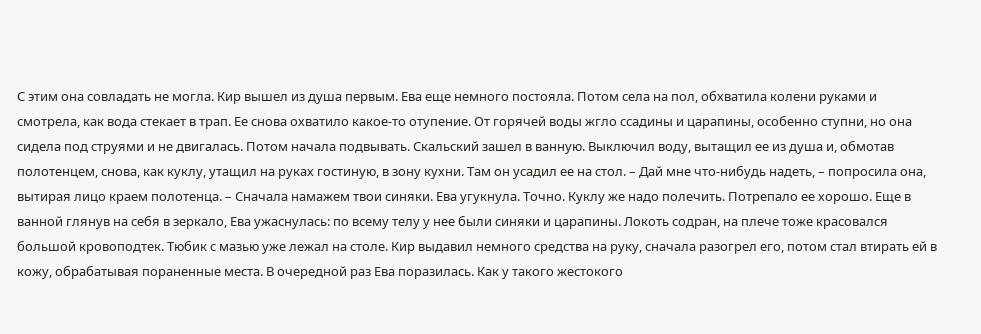С этим она совладать не могла. Кир вышел из душа первым. Ева еще немного постояла. Потом села на пол, обхватила колени руками и смотрела, как вода стекает в трап. Ее снова охватило какое-то отупение. От горячей воды жгло ссадины и царапины, особенно ступни, но она сидела под струями и не двигалась. Потом начала подвывать. Скальский зашел в ванную. Выключил воду, вытащил ее из душа и, обмотав полотенцем, снова, как куклу, утащил на руках гостиную, в зону кухни. Там он усадил ее на стол. – Дай мне что-нибудь надеть, – попросила она, вытирая лицо краем полотенца. – Сначала намажем твои синяки. Ева угукнула. Точно. Куклу же надо полечить. Потрепало ее хорошо. Еще в ванной глянув на себя в зеркало, Ева ужаснулась: по всему телу у нее были синяки и царапины. Локоть содран, на плече тоже красовался большой кровоподтек. Тюбик с мазью уже лежал на столе. Кир выдавил немного средства на руку, сначала разогрел его, потом стал втирать ей в кожу, обрабатывая пораненные места. В очередной раз Ева поразилась. Как у такого жестокого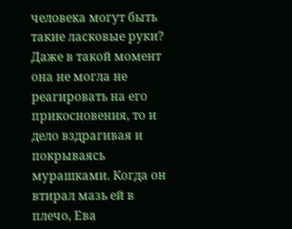человека могут быть такие ласковые руки? Даже в такой момент она не могла не реагировать на его прикосновения, то и дело вздрагивая и покрываясь мурашками. Когда он втирал мазь ей в плечо, Ева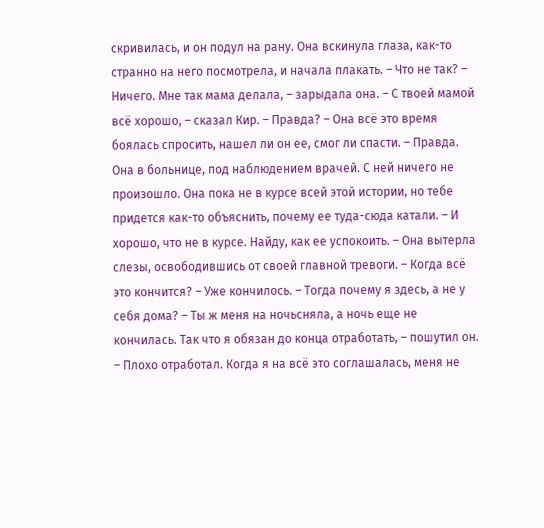скривилась, и он подул на рану. Она вскинула глаза, как-то странно на него посмотрела, и начала плакать. – Что не так? – Ничего. Мне так мама делала, – зарыдала она. – С твоей мамой всё хорошо, – сказал Кир. – Правда? – Она всё это время боялась спросить, нашел ли он ее, смог ли спасти. – Правда. Она в больнице, под наблюдением врачей. С ней ничего не произошло. Она пока не в курсе всей этой истории, но тебе придется как-то объяснить, почему ее туда-сюда катали. – И хорошо, что не в курсе. Найду, как ее успокоить. – Она вытерла слезы, освободившись от своей главной тревоги. – Когда всё это кончится? – Уже кончилось. – Тогда почему я здесь, а не у себя дома? – Ты ж меня на ночьсняла, а ночь еще не кончилась. Так что я обязан до конца отработать, – пошутил он. – Плохо отработал. Когда я на всё это соглашалась, меня не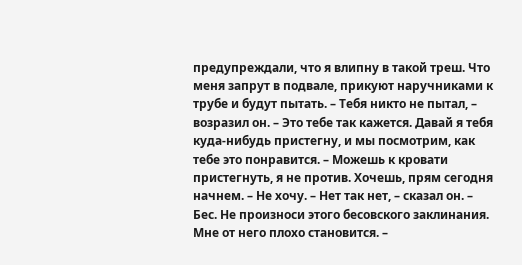предупреждали, что я влипну в такой треш. Что меня запрут в подвале, прикуют наручниками к трубе и будут пытать. – Тебя никто не пытал, – возразил он. – Это тебе так кажется. Давай я тебя куда-нибудь пристегну, и мы посмотрим, как тебе это понравится. – Можешь к кровати пристегнуть, я не против. Хочешь, прям сегодня начнем. – Не хочу. – Нет так нет, – сказал он. – Бес. Не произноси этого бесовского заклинания. Мне от него плохо становится. –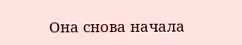Она снова начала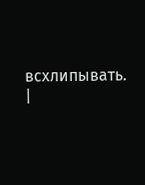всхлипывать. |